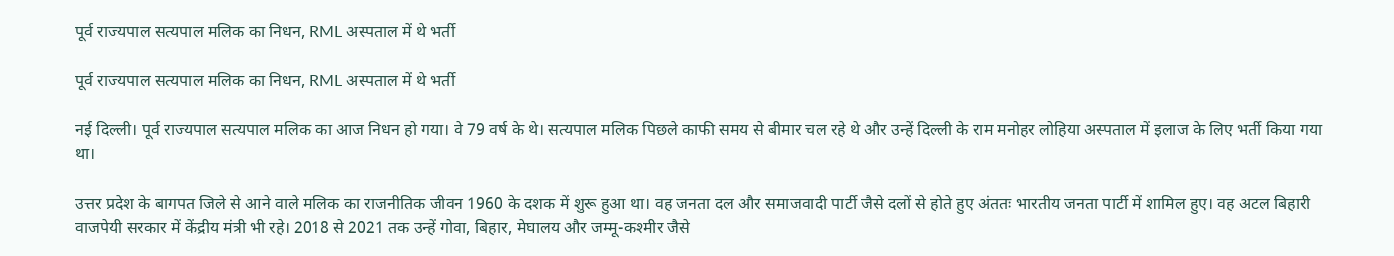पूर्व राज्यपाल सत्यपाल मलिक का निधन, RML अस्पताल में थे भर्ती

पूर्व राज्यपाल सत्यपाल मलिक का निधन, RML अस्पताल में थे भर्ती

नई दिल्ली। पूर्व राज्यपाल सत्यपाल मलिक का आज निधन हो गया। वे 79 वर्ष के थे। सत्यपाल मलिक पिछले काफी समय से बीमार चल रहे थे और उन्हें दिल्ली के राम मनोहर लोहिया अस्पताल में इलाज के लिए भर्ती किया गया था।

उत्तर प्रदेश के बागपत जिले से आने वाले मलिक का राजनीतिक जीवन 1960 के दशक में शुरू हुआ था। वह जनता दल और समाजवादी पार्टी जैसे दलों से होते हुए अंततः भारतीय जनता पार्टी में शामिल हुए। वह अटल बिहारी वाजपेयी सरकार में केंद्रीय मंत्री भी रहे। 2018 से 2021 तक उन्हें गोवा, बिहार, मेघालय और जम्मू-कश्मीर जैसे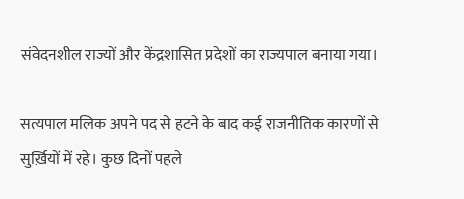संवेदनशील राज्यों और केंद्रशासित प्रदेशों का राज्यपाल बनाया गया।

सत्यपाल मलिक अपने पद से हटने के बाद कई राजनीतिक कारणों से सुर्ख़ियों में रहे। कुछ दिनों पहले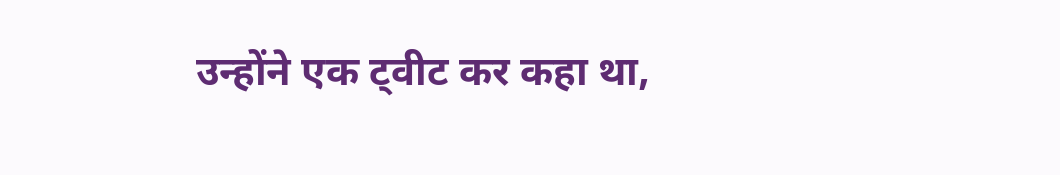उन्होंने एक ट्वीट कर कहा था,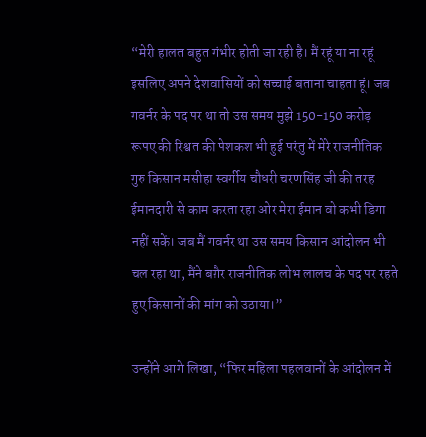“मेरी हालत बहुत गंभीर होती जा रही है। मैं रहूं या ना रहूं इसलिए अपने देशवासियों को सच्चाई बताना चाहता हूं। जब गवर्नर के पद पर था तो उस समय मुझे 150-150 करोड़ रूपए की रिश्वत की पेशकश भी हुई परंतु में मेरे राजनीतिक गुरु किसान मसीहा स्वर्गीय चौधरी चरणसिंह जी की तरह ईमानदारी से काम करता रहा ओर मेरा ईमान वो कभी डिगा नहीं सकें। जब मैं गवर्नर था उस समय किसान आंदोलन भी चल रहा था, मैंने बग़ैर राजनीतिक लोभ लालच के पद पर रहते हुए किसानों की मांग को उठाया।”

उन्होंने आगे लिखा, “फिर महिला पहलवानों के आंदोलन में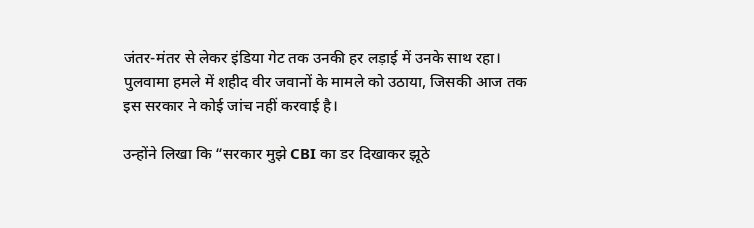जंतर-मंतर से लेकर इंडिया गेट तक उनकी हर लड़ाई में उनके साथ रहा। पुलवामा हमले में शहीद वीर जवानों के मामले को उठाया, जिसकी आज तक इस सरकार ने कोई जांच नहीं करवाई है।

उन्होंने लिखा कि “सरकार मुझे CBI का डर दिखाकर झूठे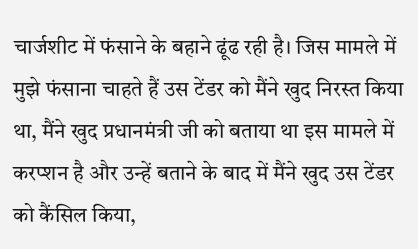चार्जशीट में फंसाने के बहाने ढूंढ रही है। जिस मामले में मुझे फंसाना चाहते हैं उस टेंडर को मैंने खुद निरस्त किया था, मैंने खुद प्रधानमंत्री जी को बताया था इस मामले में करप्शन है और उन्हें बताने के बाद में मैंने खुद उस टेंडर को कैंसिल किया,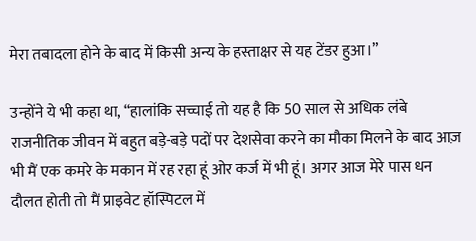मेरा तबादला होने के बाद में किसी अन्य के हस्ताक्षर से यह टेंडर हुआ।”

उन्होंने ये भी कहा था, “हालांकि सच्चाई तो यह है कि 50 साल से अधिक लंबे राजनीतिक जीवन में बहुत बड़े-बड़े पदों पर देशसेवा करने का मौका मिलने के बाद आज़ भी मैं एक कमरे के मकान में रह रहा हूं ओर कर्ज में भी हूं। अगर आज मेरे पास धन दौलत होती तो मैं प्राइवेट हॉस्पिटल में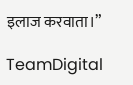इलाज करवाता।”

TeamDigital